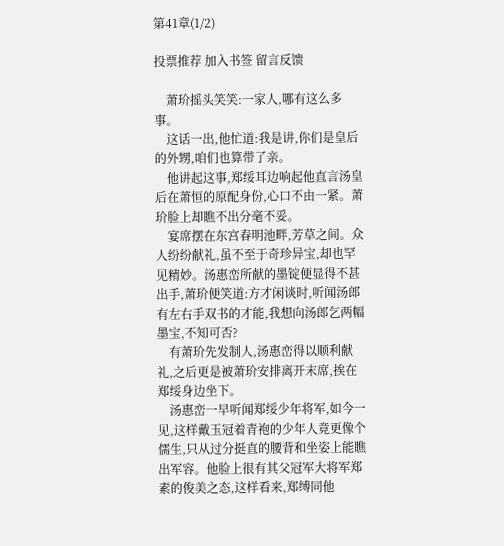第41章(1/2)

投票推荐 加入书签 留言反馈

    萧玠摇头笑笑:一家人,哪有这么多事。
    这话一出,他忙道:我是讲,你们是皇后的外甥,咱们也算带了亲。
    他讲起这事,郑绥耳边响起他直言汤皇后在萧恒的原配身份,心口不由一紧。萧玠脸上却瞧不出分毫不妥。
    宴席摆在东宫春明池畔,芳草之间。众人纷纷献礼,虽不至于奇珍异宝,却也罕见精妙。汤惠峦所献的墨锭便显得不甚出手,萧玠便笑道:方才闲谈时,听闻汤郎有左右手双书的才能,我想向汤郎乞两幅墨宝,不知可否?
    有萧玠先发制人,汤惠峦得以顺利献礼,之后更是被萧玠安排离开末席,挨在郑绥身边坐下。
    汤惠峦一早听闻郑绥少年将军,如今一见,这样戴玉冠着青袍的少年人竟更像个儒生,只从过分挺直的腰背和坐姿上能瞧出军容。他脸上很有其父冠军大将军郑素的俊美之态,这样看来,郑缚同他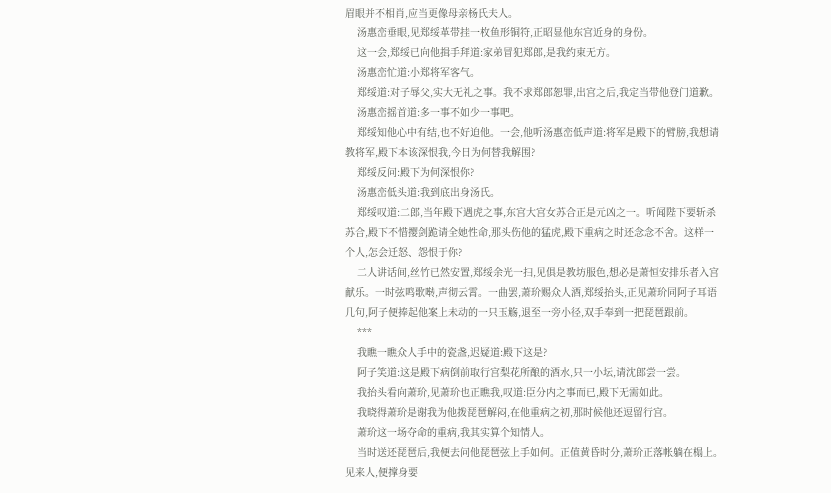眉眼并不相肖,应当更像母亲杨氏夫人。
    汤惠峦垂眼,见郑绥革带挂一枚鱼形铜符,正昭显他东宫近身的身份。
    这一会,郑绥已向他揖手拜道:家弟冒犯郑郎,是我约束无方。
    汤惠峦忙道:小郑将军客气。
    郑绥道:对子辱父,实大无礼之事。我不求郑郎恕罪,出宫之后,我定当带他登门道歉。
    汤惠峦摇首道:多一事不如少一事吧。
    郑绥知他心中有结,也不好迫他。一会,他听汤惠峦低声道:将军是殿下的臂膀,我想请教将军,殿下本该深恨我,今日为何替我解围?
    郑绥反问:殿下为何深恨你?
    汤惠峦低头道:我到底出身汤氏。
    郑绥叹道:二郎,当年殿下遇虎之事,东宫大宫女苏合正是元凶之一。听闻陛下要斩杀苏合,殿下不惜撄剑跪请全她性命,那头伤他的猛虎,殿下重病之时还念念不舍。这样一个人,怎会迁怒、怨恨于你?
    二人讲话间,丝竹已然安置,郑绥余光一扫,见俱是教坊服色,想必是萧恒安排乐者入宫献乐。一时弦鸣歌啭,声彻云霄。一曲罢,萧玠赐众人酒,郑绥抬头,正见萧玠同阿子耳语几句,阿子便捧起他案上未动的一只玉觞,退至一旁小径,双手奉到一把琵琶跟前。
    ***
    我瞧一瞧众人手中的瓷盏,迟疑道:殿下这是?
    阿子笑道:这是殿下病倒前取行宫梨花所酿的酒水,只一小坛,请沈郎尝一尝。
    我抬头看向萧玠,见萧玠也正瞧我,叹道:臣分内之事而已,殿下无需如此。
    我晓得萧玠是谢我为他拨琵琶解闷,在他重病之初,那时候他还逗留行宫。
    萧玠这一场夺命的重病,我其实算个知情人。
    当时送还琵琶后,我便去问他琵琶弦上手如何。正值黄昏时分,萧玠正落帐躺在榻上。见来人,便撑身要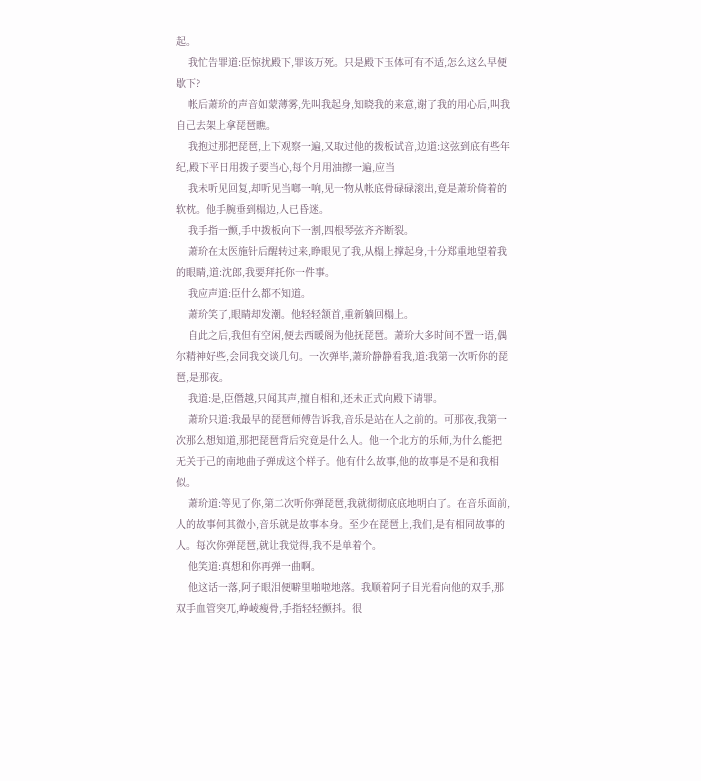起。
    我忙告罪道:臣惊扰殿下,罪该万死。只是殿下玉体可有不适,怎么这么早便歇下?
    帐后萧玠的声音如蒙薄雾,先叫我起身,知晓我的来意,谢了我的用心后,叫我自己去架上拿琵琶瞧。
    我抱过那把琵琶,上下观察一遍,又取过他的拨板试音,边道:这弦到底有些年纪,殿下平日用拨子要当心,每个月用油擦一遍,应当
    我未听见回复,却听见当啷一响,见一物从帐底骨碌碌滚出,竟是萧玠倚着的软枕。他手腕垂到榻边,人已昏迷。
    我手指一颤,手中拨板向下一割,四根琴弦齐齐断裂。
    萧玠在太医施针后醒转过来,睁眼见了我,从榻上撑起身,十分郑重地望着我的眼睛,道:沈郎,我要拜托你一件事。
    我应声道:臣什么都不知道。
    萧玠笑了,眼睛却发潮。他轻轻颔首,重新躺回榻上。
    自此之后,我但有空闲,便去西暖阁为他抚琵琶。萧玠大多时间不置一语,偶尔精神好些,会同我交谈几句。一次弹毕,萧玠静静看我,道:我第一次听你的琵琶,是那夜。
    我道:是,臣僭越,只闻其声,擅自相和,还未正式向殿下请罪。
    萧玠只道:我最早的琵琶师傅告诉我,音乐是站在人之前的。可那夜,我第一次那么想知道,那把琵琶背后究竟是什么人。他一个北方的乐师,为什么能把无关于己的南地曲子弹成这个样子。他有什么故事,他的故事是不是和我相似。
    萧玠道:等见了你,第二次听你弹琵琶,我就彻彻底底地明白了。在音乐面前,人的故事何其微小,音乐就是故事本身。至少在琵琶上,我们,是有相同故事的人。每次你弹琵琶,就让我觉得,我不是单着个。
    他笑道:真想和你再弹一曲啊。
    他这话一落,阿子眼泪便噼里啪啦地落。我顺着阿子目光看向他的双手,那双手血管突兀,峥崚瘦骨,手指轻轻颤抖。很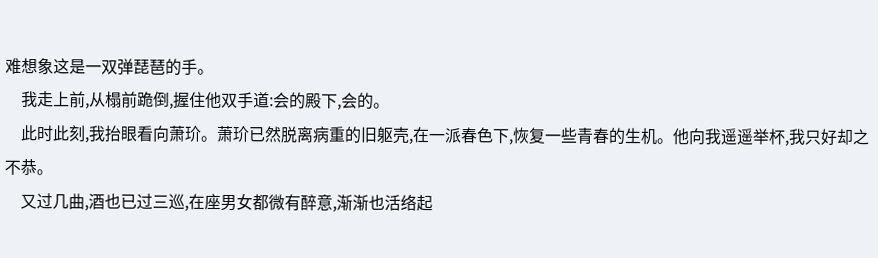难想象这是一双弹琵琶的手。
    我走上前,从榻前跪倒,握住他双手道:会的殿下,会的。
    此时此刻,我抬眼看向萧玠。萧玠已然脱离病重的旧躯壳,在一派春色下,恢复一些青春的生机。他向我遥遥举杯,我只好却之不恭。
    又过几曲,酒也已过三巡,在座男女都微有醉意,渐渐也活络起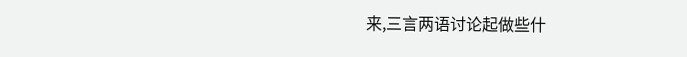来,三言两语讨论起做些什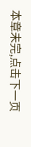本章未完,点击下一页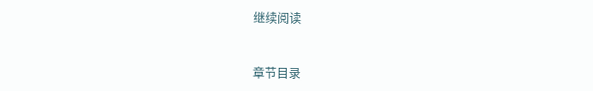继续阅读


章节目录